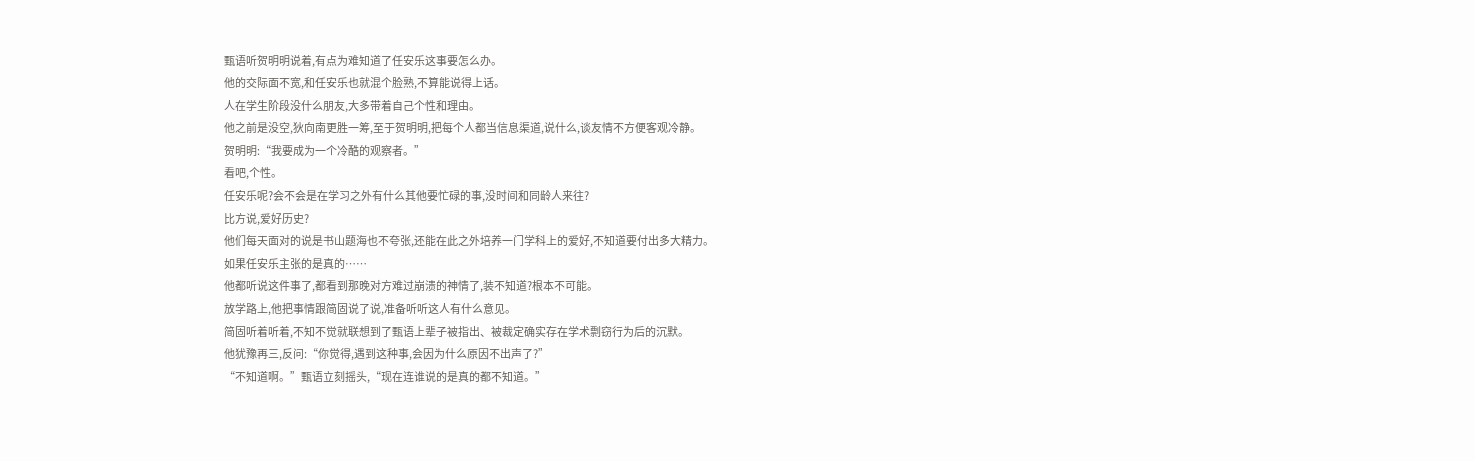甄语听贺明明说着,有点为难知道了任安乐这事要怎么办。
他的交际面不宽,和任安乐也就混个脸熟,不算能说得上话。
人在学生阶段没什么朋友,大多带着自己个性和理由。
他之前是没空,狄向南更胜一筹,至于贺明明,把每个人都当信息渠道,说什么,谈友情不方便客观冷静。
贺明明:“我要成为一个冷酷的观察者。”
看吧,个性。
任安乐呢?会不会是在学习之外有什么其他要忙碌的事,没时间和同龄人来往?
比方说,爱好历史?
他们每天面对的说是书山题海也不夸张,还能在此之外培养一门学科上的爱好,不知道要付出多大精力。
如果任安乐主张的是真的……
他都听说这件事了,都看到那晚对方难过崩溃的神情了,装不知道?根本不可能。
放学路上,他把事情跟简固说了说,准备听听这人有什么意见。
简固听着听着,不知不觉就联想到了甄语上辈子被指出、被裁定确实存在学术剽窃行为后的沉默。
他犹豫再三,反问:“你觉得,遇到这种事,会因为什么原因不出声了?”
“不知道啊。”甄语立刻摇头,“现在连谁说的是真的都不知道。”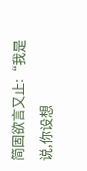简固欲言又止:“我是说,你设想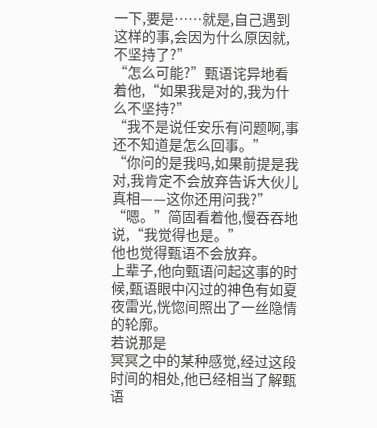一下,要是……就是,自己遇到这样的事,会因为什么原因就,不坚持了?”
“怎么可能?”甄语诧异地看着他,“如果我是对的,我为什么不坚持?”
“我不是说任安乐有问题啊,事还不知道是怎么回事。”
“你问的是我吗,如果前提是我对,我肯定不会放弃告诉大伙儿真相——这你还用问我?”
“嗯。”简固看着他,慢吞吞地说,“我觉得也是。”
他也觉得甄语不会放弃。
上辈子,他向甄语问起这事的时候,甄语眼中闪过的神色有如夏夜雷光,恍惚间照出了一丝隐情的轮廓。
若说那是
冥冥之中的某种感觉,经过这段时间的相处,他已经相当了解甄语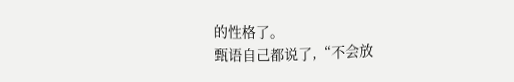的性格了。
甄语自己都说了,“不会放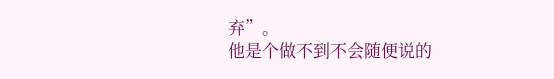弃”。
他是个做不到不会随便说的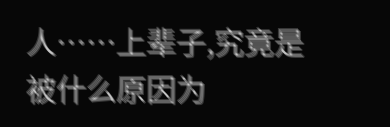人……上辈子,究竟是被什么原因为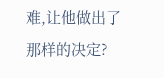难,让他做出了那样的决定?